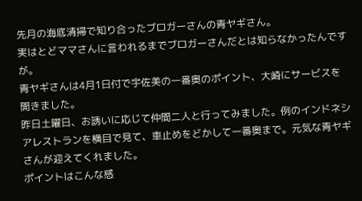先月の海底清掃で知り合ったブロガーさんの青ヤギさん。
実はとどママさんに言われるまでブロガーさんだとは知らなかったんですが。
青ヤギさんは4月1日付で宇佐美の一番奥のポイント、大崎にサービスを開きました。
昨日土曜日、お誘いに応じて仲間二人と行ってみました。例のインドネシアレストランを横目で見て、車止めをどかして一番奥まで。元気な青ヤギさんが迎えてくれました。
ポイントはこんな感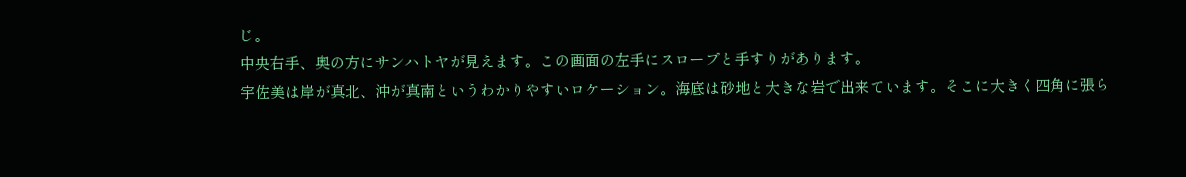じ。
中央右手、奥の方にサンハトヤが見えます。この画面の左手にスロープと手すりがあります。
宇佐美は岸が真北、沖が真南というわかりやすいロケーション。海底は砂地と大きな岩で出来ています。そこに大きく四角に張ら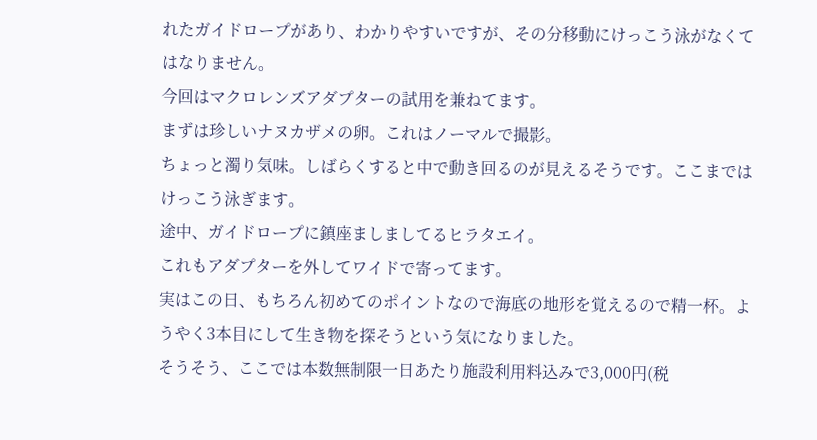れたガイドロープがあり、わかりやすいですが、その分移動にけっこう泳がなくてはなりません。
今回はマクロレンズアダプターの試用を兼ねてます。
まずは珍しいナヌカザメの卵。これはノーマルで撮影。
ちょっと濁り気味。しばらくすると中で動き回るのが見えるそうです。ここまではけっこう泳ぎます。
途中、ガイドロープに鎮座ましましてるヒラタエイ。
これもアダプターを外してワイドで寄ってます。
実はこの日、もちろん初めてのポイントなので海底の地形を覚えるので精一杯。ようやく3本目にして生き物を探そうという気になりました。
そうそう、ここでは本数無制限一日あたり施設利用料込みで3,000円(税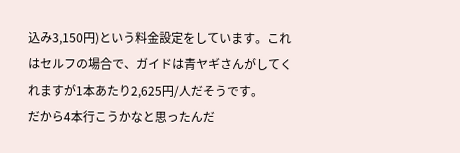込み3,150円)という料金設定をしています。これはセルフの場合で、ガイドは青ヤギさんがしてくれますが1本あたり2,625円/人だそうです。
だから4本行こうかなと思ったんだ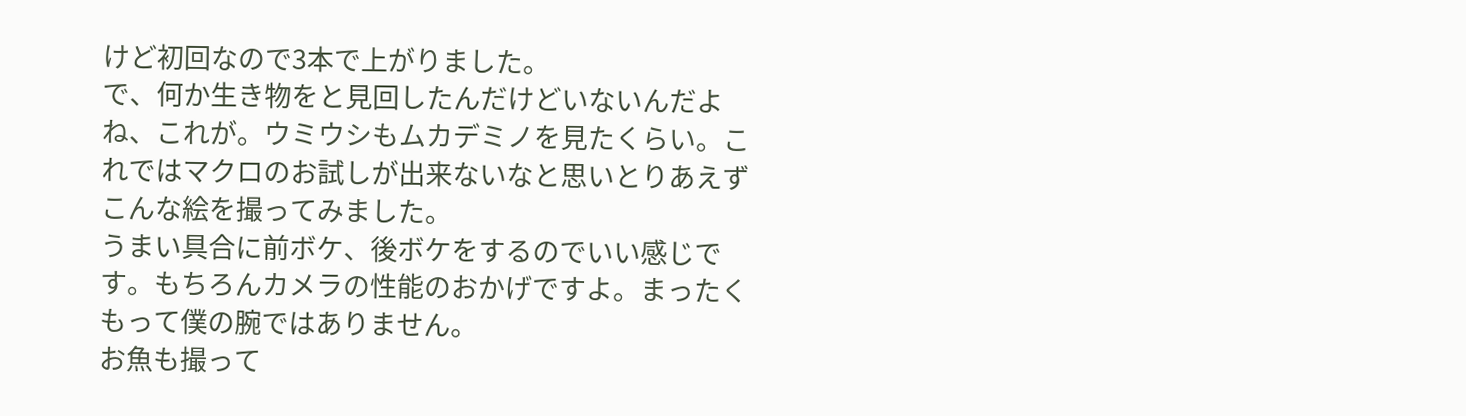けど初回なので3本で上がりました。
で、何か生き物をと見回したんだけどいないんだよね、これが。ウミウシもムカデミノを見たくらい。これではマクロのお試しが出来ないなと思いとりあえずこんな絵を撮ってみました。
うまい具合に前ボケ、後ボケをするのでいい感じです。もちろんカメラの性能のおかげですよ。まったくもって僕の腕ではありません。
お魚も撮って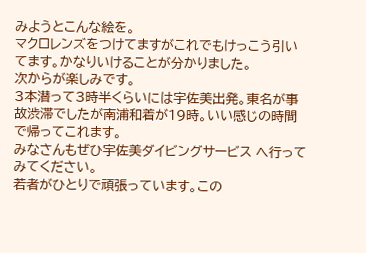みようとこんな絵を。
マクロレンズをつけてますがこれでもけっこう引いてます。かなりいけることが分かりました。
次からが楽しみです。
3本潜って3時半くらいには宇佐美出発。東名が事故渋滞でしたが南浦和着が19時。いい感じの時間で帰ってこれます。
みなさんもぜひ宇佐美ダイビングサービス へ行ってみてください。
若者がひとりで頑張っています。この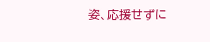姿、応援せずに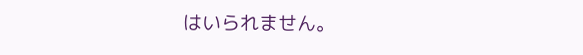はいられません。